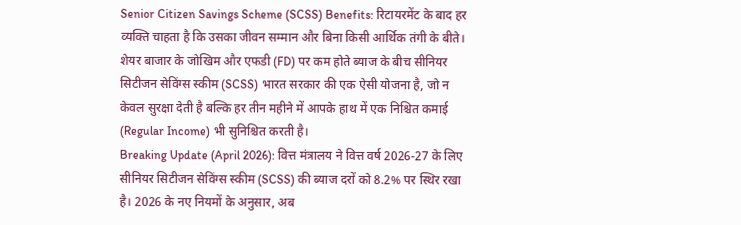Senior Citizen Savings Scheme (SCSS) Benefits: रिटायरमेंट के बाद हर व्यक्ति चाहता है कि उसका जीवन सम्मान और बिना किसी आर्थिक तंगी के बीते। शेयर बाजार के जोखिम और एफडी (FD) पर कम होते ब्याज के बीच सीनियर सिटीजन सेविंग्स स्कीम (SCSS) भारत सरकार की एक ऐसी योजना है, जो न केवल सुरक्षा देती है बल्कि हर तीन महीने में आपके हाथ में एक निश्चित कमाई (Regular Income) भी सुनिश्चित करती है।
Breaking Update (April 2026): वित्त मंत्रालय ने वित्त वर्ष 2026-27 के लिए सीनियर सिटीजन सेविंग्स स्कीम (SCSS) की ब्याज दरों को 8.2% पर स्थिर रखा है। 2026 के नए नियमों के अनुसार, अब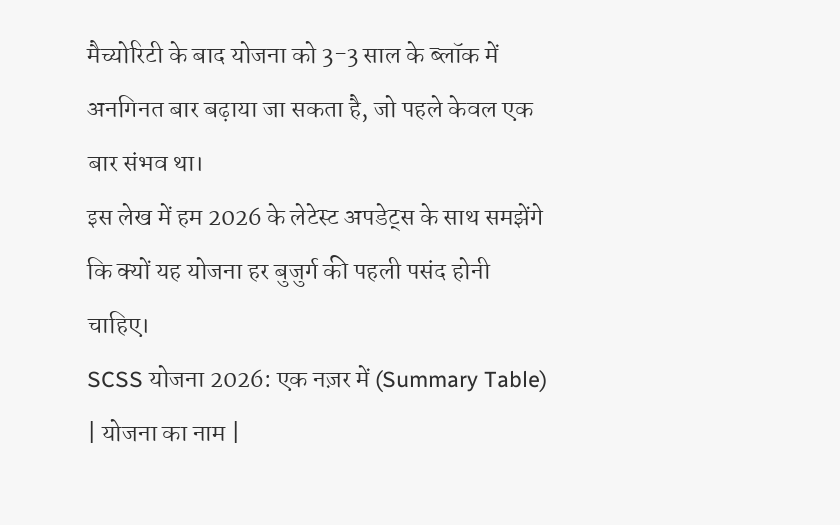मैच्योरिटी के बाद योजना को 3-3 साल के ब्लॉक में अनगिनत बार बढ़ाया जा सकता है, जो पहले केवल एक बार संभव था।
इस लेख में हम 2026 के लेटेस्ट अपडेट्स के साथ समझेंगे कि क्यों यह योजना हर बुजुर्ग की पहली पसंद होनी चाहिए।
SCSS योजना 2026: एक नज़र में (Summary Table)
| योजना का नाम |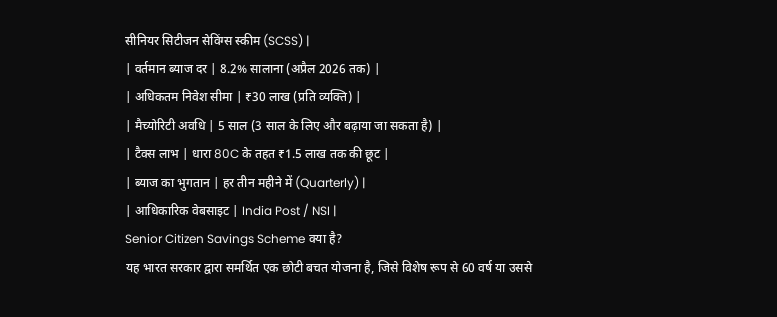सीनियर सिटीजन सेविंग्स स्कीम (SCSS) |
| वर्तमान ब्याज दर | 8.2% सालाना (अप्रैल 2026 तक) |
| अधिकतम निवेश सीमा | ₹30 लाख (प्रति व्यक्ति) |
| मैच्योरिटी अवधि | 5 साल (3 साल के लिए और बढ़ाया जा सकता है) |
| टैक्स लाभ | धारा 80C के तहत ₹1.5 लाख तक की छूट |
| ब्याज का भुगतान | हर तीन महीने में (Quarterly) |
| आधिकारिक वेबसाइट | India Post / NSI |
Senior Citizen Savings Scheme क्या है?
यह भारत सरकार द्वारा समर्थित एक छोटी बचत योजना है, जिसे विशेष रूप से 60 वर्ष या उससे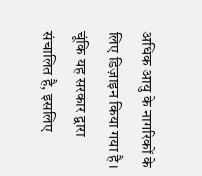अधिक आयु के नागरिकों के लिए डिज़ाइन किया गया है। चूंकि यह सरकार द्वारा संचालित है, इसलिए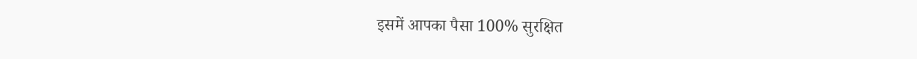इसमें आपका पैसा 100% सुरक्षित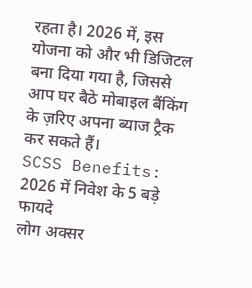रहता है। 2026 में, इस योजना को और भी डिजिटल बना दिया गया है, जिससे आप घर बैठे मोबाइल बैंकिंग के ज़रिए अपना ब्याज ट्रैक कर सकते हैं।
SCSS Benefits: 2026 में निवेश के 5 बड़े फायदे
लोग अक्सर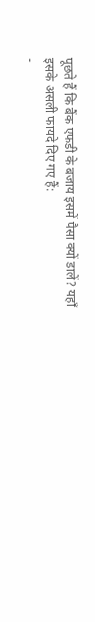पूछते हैं कि बैंक एफडी के बजाय इसमें पैसा क्यों डालें? यहाँ इसके असली फायदे दिए गए हैं:
-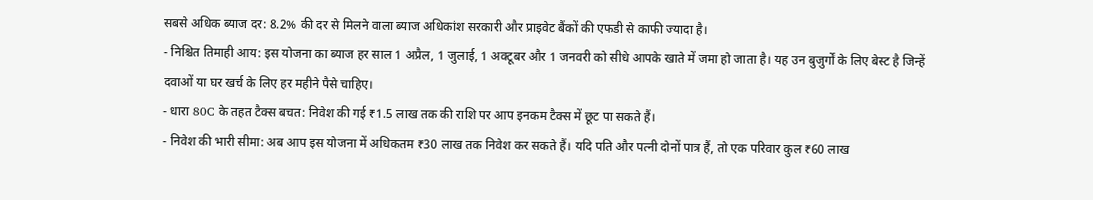सबसे अधिक ब्याज दर: 8.2% की दर से मिलने वाला ब्याज अधिकांश सरकारी और प्राइवेट बैंकों की एफडी से काफी ज्यादा है।
- निश्चित तिमाही आय: इस योजना का ब्याज हर साल 1 अप्रैल, 1 जुलाई, 1 अक्टूबर और 1 जनवरी को सीधे आपके खाते में जमा हो जाता है। यह उन बुजुर्गों के लिए बेस्ट है जिन्हें दवाओं या घर खर्च के लिए हर महीने पैसे चाहिए।
- धारा 80C के तहत टैक्स बचत: निवेश की गई ₹1.5 लाख तक की राशि पर आप इनकम टैक्स में छूट पा सकते हैं।
- निवेश की भारी सीमा: अब आप इस योजना में अधिकतम ₹30 लाख तक निवेश कर सकते हैं। यदि पति और पत्नी दोनों पात्र हैं, तो एक परिवार कुल ₹60 लाख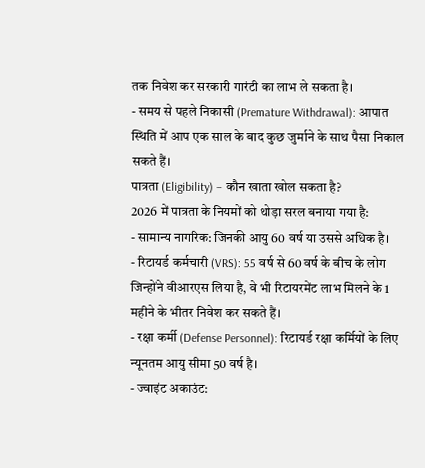तक निवेश कर सरकारी गारंटी का लाभ ले सकता है।
- समय से पहले निकासी (Premature Withdrawal): आपात स्थिति में आप एक साल के बाद कुछ जुर्माने के साथ पैसा निकाल सकते हैं।
पात्रता (Eligibility) – कौन खाता खोल सकता है?
2026 में पात्रता के नियमों को थोड़ा सरल बनाया गया है:
- सामान्य नागरिक: जिनकी आयु 60 वर्ष या उससे अधिक है।
- रिटायर्ड कर्मचारी (VRS): 55 वर्ष से 60 वर्ष के बीच के लोग जिन्होंने वीआरएस लिया है, वे भी रिटायरमेंट लाभ मिलने के 1 महीने के भीतर निवेश कर सकते हैं।
- रक्षा कर्मी (Defense Personnel): रिटायर्ड रक्षा कर्मियों के लिए न्यूनतम आयु सीमा 50 वर्ष है।
- ज्वाइंट अकाउंट: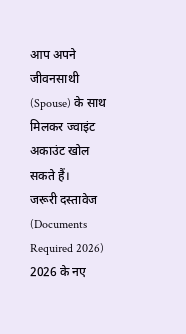आप अपने जीवनसाथी (Spouse) के साथ मिलकर ज्वाइंट अकाउंट खोल सकते हैं।
जरूरी दस्तावेज (Documents Required 2026)
2026 के नए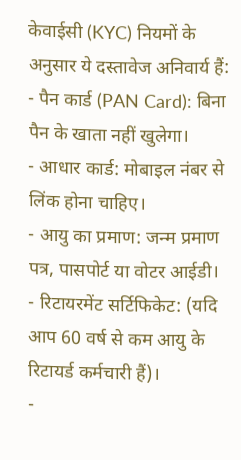केवाईसी (KYC) नियमों के अनुसार ये दस्तावेज अनिवार्य हैं:
- पैन कार्ड (PAN Card): बिना पैन के खाता नहीं खुलेगा।
- आधार कार्ड: मोबाइल नंबर से लिंक होना चाहिए।
- आयु का प्रमाण: जन्म प्रमाण पत्र, पासपोर्ट या वोटर आईडी।
- रिटायरमेंट सर्टिफिकेट: (यदि आप 60 वर्ष से कम आयु के रिटायर्ड कर्मचारी हैं)।
-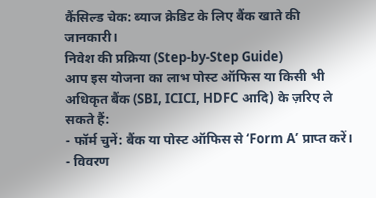कैंसिल्ड चेक: ब्याज क्रेडिट के लिए बैंक खाते की जानकारी।
निवेश की प्रक्रिया (Step-by-Step Guide)
आप इस योजना का लाभ पोस्ट ऑफिस या किसी भी अधिकृत बैंक (SBI, ICICI, HDFC आदि) के ज़रिए ले सकते हैं:
- फॉर्म चुनें: बैंक या पोस्ट ऑफिस से ‘Form A’ प्राप्त करें।
- विवरण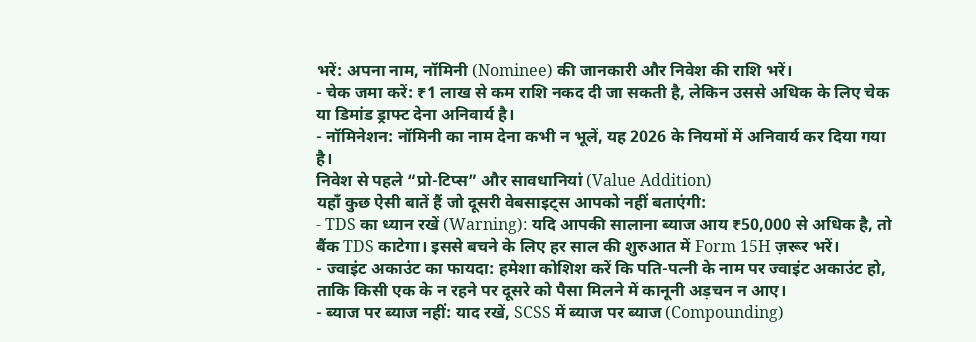भरें: अपना नाम, नॉमिनी (Nominee) की जानकारी और निवेश की राशि भरें।
- चेक जमा करें: ₹1 लाख से कम राशि नकद दी जा सकती है, लेकिन उससे अधिक के लिए चेक या डिमांड ड्राफ्ट देना अनिवार्य है।
- नॉमिनेशन: नॉमिनी का नाम देना कभी न भूलें, यह 2026 के नियमों में अनिवार्य कर दिया गया है।
निवेश से पहले “प्रो-टिप्स” और सावधानियां (Value Addition)
यहाँ कुछ ऐसी बातें हैं जो दूसरी वेबसाइट्स आपको नहीं बताएंगी:
- TDS का ध्यान रखें (Warning): यदि आपकी सालाना ब्याज आय ₹50,000 से अधिक है, तो बैंक TDS काटेगा। इससे बचने के लिए हर साल की शुरुआत में Form 15H ज़रूर भरें।
- ज्वाइंट अकाउंट का फायदा: हमेशा कोशिश करें कि पति-पत्नी के नाम पर ज्वाइंट अकाउंट हो, ताकि किसी एक के न रहने पर दूसरे को पैसा मिलने में कानूनी अड़चन न आए।
- ब्याज पर ब्याज नहीं: याद रखें, SCSS में ब्याज पर ब्याज (Compounding)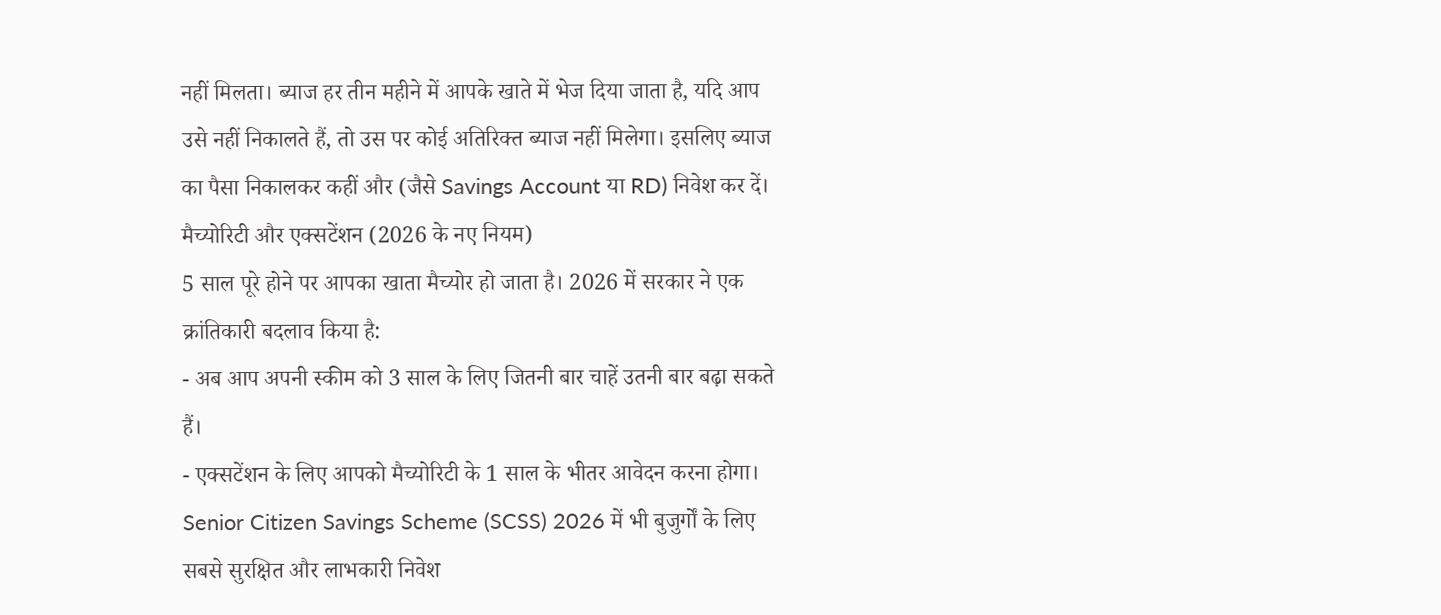नहीं मिलता। ब्याज हर तीन महीने में आपके खाते में भेज दिया जाता है, यदि आप उसे नहीं निकालते हैं, तो उस पर कोई अतिरिक्त ब्याज नहीं मिलेगा। इसलिए ब्याज का पैसा निकालकर कहीं और (जैसे Savings Account या RD) निवेश कर दें।
मैच्योरिटी और एक्सटेंशन (2026 के नए नियम)
5 साल पूरे होने पर आपका खाता मैच्योर हो जाता है। 2026 में सरकार ने एक क्रांतिकारी बदलाव किया है:
- अब आप अपनी स्कीम को 3 साल के लिए जितनी बार चाहें उतनी बार बढ़ा सकते हैं।
- एक्सटेंशन के लिए आपको मैच्योरिटी के 1 साल के भीतर आवेदन करना होगा।
Senior Citizen Savings Scheme (SCSS) 2026 में भी बुजुर्गों के लिए सबसे सुरक्षित और लाभकारी निवेश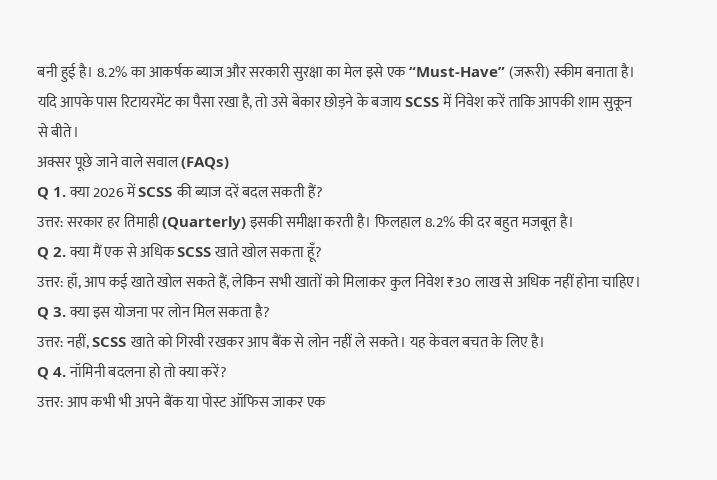बनी हुई है। 8.2% का आकर्षक ब्याज और सरकारी सुरक्षा का मेल इसे एक “Must-Have” (जरूरी) स्कीम बनाता है। यदि आपके पास रिटायरमेंट का पैसा रखा है, तो उसे बेकार छोड़ने के बजाय SCSS में निवेश करें ताकि आपकी शाम सुकून से बीते।
अक्सर पूछे जाने वाले सवाल (FAQs)
Q 1. क्या 2026 में SCSS की ब्याज दरें बदल सकती हैं?
उत्तर: सरकार हर तिमाही (Quarterly) इसकी समीक्षा करती है। फिलहाल 8.2% की दर बहुत मजबूत है।
Q 2. क्या मैं एक से अधिक SCSS खाते खोल सकता हूँ?
उत्तर: हाँ, आप कई खाते खोल सकते हैं, लेकिन सभी खातों को मिलाकर कुल निवेश ₹30 लाख से अधिक नहीं होना चाहिए।
Q 3. क्या इस योजना पर लोन मिल सकता है?
उत्तर: नहीं, SCSS खाते को गिरवी रखकर आप बैंक से लोन नहीं ले सकते। यह केवल बचत के लिए है।
Q 4. नॉमिनी बदलना हो तो क्या करें?
उत्तर: आप कभी भी अपने बैंक या पोस्ट ऑफिस जाकर एक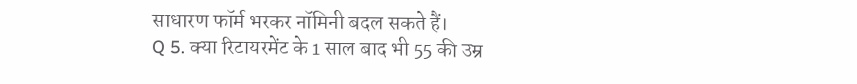साधारण फॉर्म भरकर नॉमिनी बदल सकते हैं।
Q 5. क्या रिटायरमेंट के 1 साल बाद भी 55 की उम्र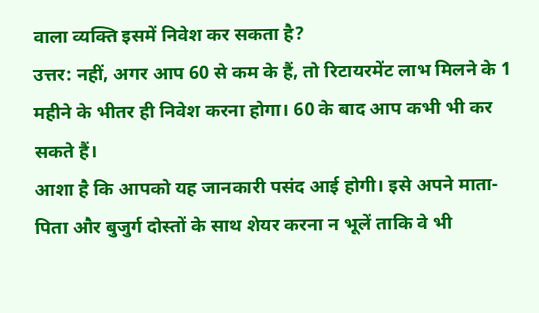वाला व्यक्ति इसमें निवेश कर सकता है?
उत्तर: नहीं, अगर आप 60 से कम के हैं, तो रिटायरमेंट लाभ मिलने के 1 महीने के भीतर ही निवेश करना होगा। 60 के बाद आप कभी भी कर सकते हैं।
आशा है कि आपको यह जानकारी पसंद आई होगी। इसे अपने माता-पिता और बुजुर्ग दोस्तों के साथ शेयर करना न भूलें ताकि वे भी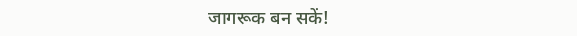जागरूक बन सकें!